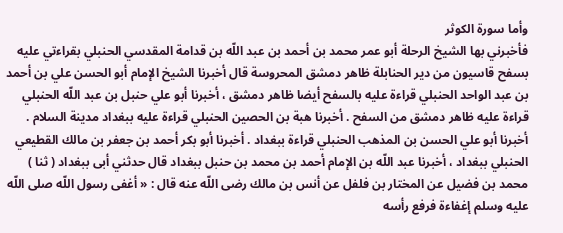وأما سورة الكوثر
فأخبرني بها الشيخ الرحلة أبو عمر محمد بن أحمد بن عبد اللّه بن قدامة المقدسي الحنبلي بقراءتي عليه بسفح قاسيون من دير الحنابلة ظاهر دمشق المحروسة قال أخبرنا الشيخ الإمام أبو الحسن علي بن أحمد بن عبد الواحد الحنبلي قراءة عليه بالسفح أيضا ظاهر دمشق ، أخبرنا أبو علي حنبل بن عبد اللّه الحنبلي قراءة عليه ظاهر دمشق من السفح . أخبرنا هبة بن الحصين الحنبلي قراءة عليه ببغداد مدينة السلام . أخبرنا أبو علي الحسن بن المذهب الحنبلي قراءة ببغداد . أخبرنا أبو بكر أحمد بن جعفر بن مالك القطيعي الحنبلي ببغداد ، أخبرنا عبد اللّه بن الإمام أحمد بن محمد بن حنبل ببغداد قال حدثني أبى ببغداد ( ثنا ) محمد بن فضيل عن المختار بن فلفل عن أنس بن مالك رضى اللّه عنه قال : « أغفى رسول اللّه صلى اللّه عليه وسلم إغفاءة فرفع رأسه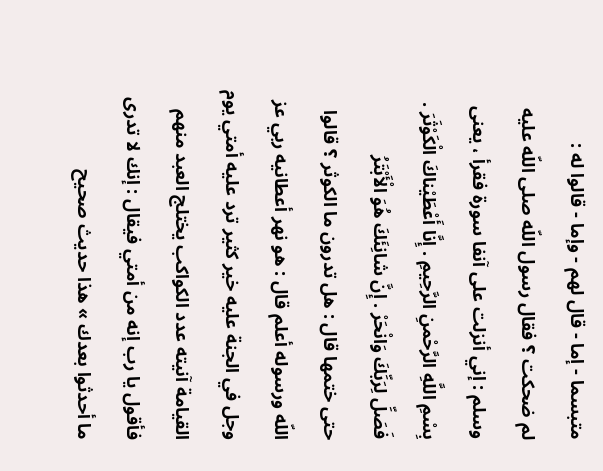متبسما - إما - قال لهم - وإما - قالوا له :
لم ضحكت ؟ فقال رسول اللّه صلى اللّه عليه وسلم : إني أنزلت على آنفا سورة فقرأ ، يعنى
بِسْمِ اللَّهِ الرَّحْمنِ الرَّحِيمِ . إِنَّا أَعْطَيْناكَ الْكَوْثَرَ . فَصَلِّ لِرَبِّكَ وَانْحَرْ . إِنَّ شانِئَكَ هُوَ الْأَبْتَرُ
حتى ختمها قال : هل تدرون ما الكوثر ؟ قالوا اللّه ورسوله أعلم قال : هو نهر أعطانيه ربي عز وجل في الجنة عليه خير كثير ترد عليه أمتي يوم القيامة آنيته عدد الكواكب يختلج العبد منهم فأقول يا رب إنه من أمتي فيقال : إنك لا تدرى ما أحدثوا بعدك » هذا حديث صحيح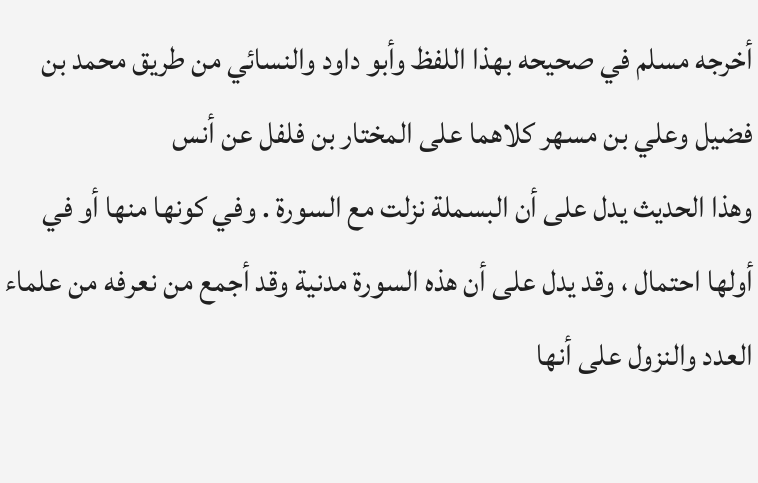أخرجه مسلم في صحيحه بهذا اللفظ وأبو داود والنسائي من طريق محمد بن فضيل وعلي بن مسهر كلاهما على المختار بن فلفل عن أنس
وهذا الحديث يدل على أن البسملة نزلت مع السورة . وفي كونها منها أو في أولها احتمال ، وقد يدل على أن هذه السورة مدنية وقد أجمع من نعرفه من علماء العدد والنزول على أنها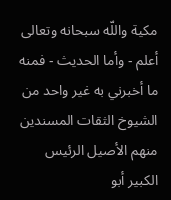مكية واللّه سبحانه وتعالى أعلم - وأما الحديث - فمنه
ما أخبرني به غير واحد من الشيوخ الثقات المسندين منهم الأصيل الرئيس الكبير أبو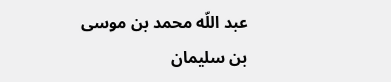عبد اللّه محمد بن موسى بن سليمان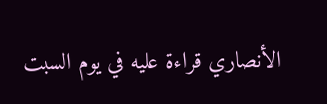الأنصاري قراءة عليه في يوم السبت